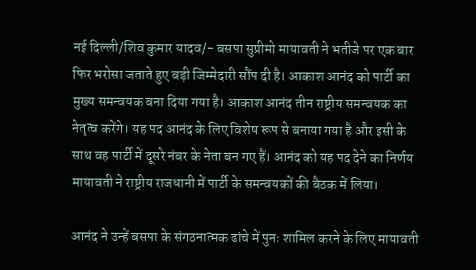नई दिल्ली/शिव कुमार यादव/- बसपा सुप्रीमो मायावती ने भतीजे पर एक बार फिर भरोसा जताते हुए बड़ी जिम्मेदारी सौंप दी है। आकाश आनंद को पार्टी का मुख्य समन्वयक बना दिया गया है। आकाश आनंद तीन राष्ट्रीय समन्वयक का नेतृत्व करेंगे। यह पद आनंद के लिए विशेष रूप से बनाया गया है और इसी के साथ वह पार्टी में दूसरे नंबर के नेता बन गए हैं। आनंद को यह पद देने का निर्णय मायावती ने राष्ट्रीय राजधानी में पार्टी के समन्वयकों की बैठक में लिया।

आनंद ने उन्हें बसपा के संगठनात्मक ढांचे में पुनः शामिल करने के लिए मायावती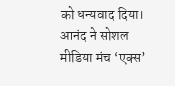को धन्यवाद दिया। आनंद ने सोशल मीडिया मंच ‘एक्स’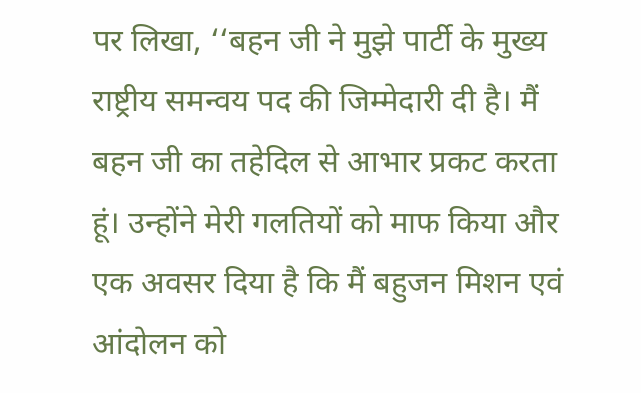पर लिखा, ‘‘बहन जी ने मुझे पार्टी के मुख्य राष्ट्रीय समन्वय पद की जिम्मेदारी दी है। मैं बहन जी का तहेदिल से आभार प्रकट करता हूं। उन्होंने मेरी गलतियों को माफ किया और एक अवसर दिया है कि मैं बहुजन मिशन एवं आंदोलन को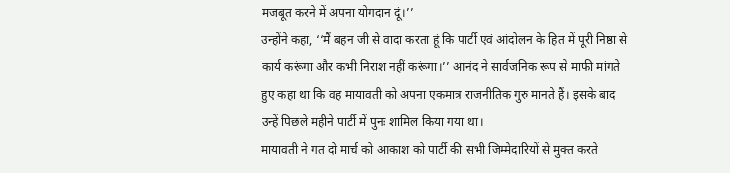मजबूत करने में अपना योगदान दूं।’’
उन्होंने कहा, ‘‘मैं बहन जी से वादा करता हूं कि पार्टी एवं आंदोलन के हित में पूरी निष्ठा से कार्य करूंगा और कभी निराश नहीं करूंगा।’’ आनंद ने सार्वजनिक रूप से माफी मांगते हुए कहा था कि वह मायावती को अपना एकमात्र राजनीतिक गुरु मानते हैं। इसके बाद उन्हें पिछले महीने पार्टी में पुनः शामिल किया गया था।
मायावती ने गत दो मार्च को आकाश को पार्टी की सभी जिम्मेदारियों से मुक्त करते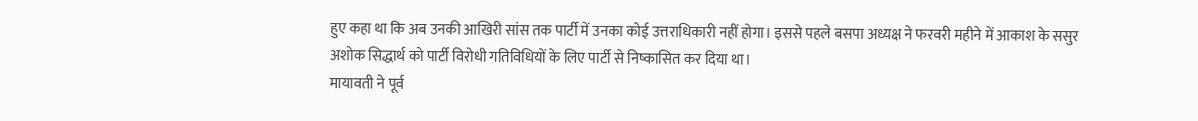हुए कहा था कि अब उनकी आखिरी सांस तक पार्टी में उनका कोई उत्तराधिकारी नहीं होगा। इससे पहले बसपा अध्यक्ष ने फरवरी महीने में आकाश के ससुर अशोक सिद्धार्थ को पार्टी विरोधी गतिविधियों के लिए पार्टी से निष्कासित कर दिया था।
मायावती ने पूर्व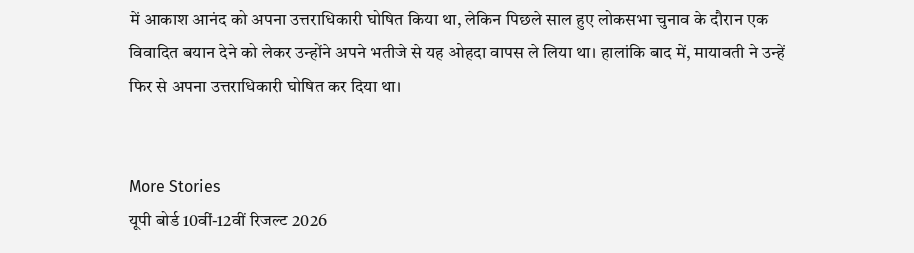में आकाश आनंद को अपना उत्तराधिकारी घोषित किया था, लेकिन पिछले साल हुए लोकसभा चुनाव के दौरान एक विवादित बयान देने को लेकर उन्होंने अपने भतीजे से यह ओहदा वापस ले लिया था। हालांकि बाद में, मायावती ने उन्हें फिर से अपना उत्तराधिकारी घोषित कर दिया था।


More Stories
यूपी बोर्ड 10वीं-12वीं रिजल्ट 2026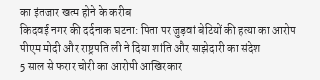का इंतजार खत्म होने के करीब
किदवई नगर की दर्दनाक घटना: पिता पर जुड़वां बेटियों की हत्या का आरोप
पीएम मोदी और राष्ट्रपति ली ने दिया शांति और साझेदारी का संदेश
5 साल से फरार चोरी का आरोपी आखिरकार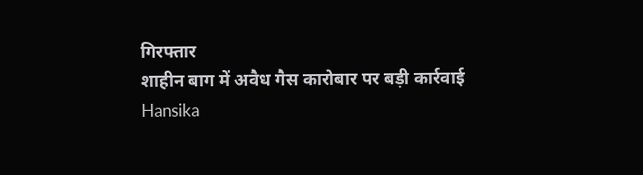गिरफ्तार
शाहीन बाग में अवैध गैस कारोबार पर बड़ी कार्रवाई
Hansika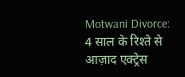Motwani Divorce: 4 साल के रिश्ते से आज़ाद एक्ट्रेस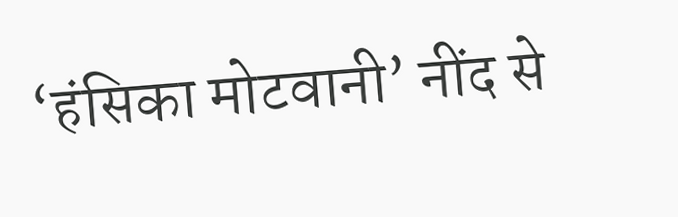‘हंसिका मोटवानी’ नींद से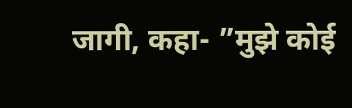जागी, कहा- ”मुझे कोई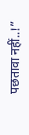पछतावा नहीं..!”